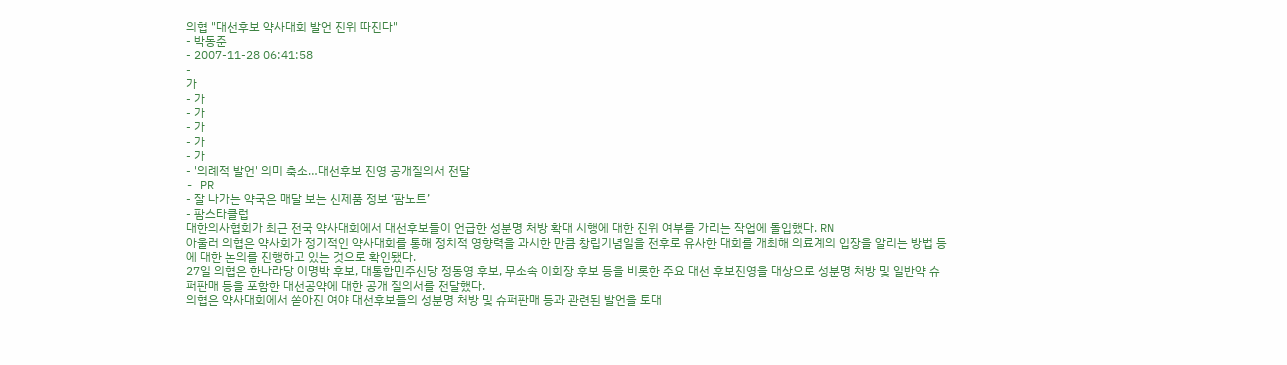의협 "대선후보 약사대회 발언 진위 따진다"
- 박동준
- 2007-11-28 06:41:58
-
가
- 가
- 가
- 가
- 가
- 가
- '의례적 발언' 의미 축소…대선후보 진영 공개질의서 전달
- PR
- 잘 나가는 약국은 매달 보는 신제품 정보 ‘팜노트’
- 팜스타클럽
대한의사협회가 최근 전국 약사대회에서 대선후보들이 언급한 성분명 처방 확대 시행에 대한 진위 여부를 가리는 작업에 돌입했다. RN
아울러 의협은 약사회가 정기적인 약사대회를 통해 정치적 영향력을 과시한 만큼 창립기념일을 전후로 유사한 대회를 개최해 의료계의 입장을 알리는 방법 등에 대한 논의를 진행하고 있는 것으로 확인됐다.
27일 의협은 한나라당 이명박 후보, 대통합민주신당 정동영 후보, 무소속 이회장 후보 등을 비롯한 주요 대선 후보진영을 대상으로 성분명 처방 및 일반약 슈퍼판매 등을 포함한 대선공약에 대한 공개 질의서를 전달했다.
의협은 약사대회에서 쏟아진 여야 대선후보들의 성분명 처방 및 슈퍼판매 등과 관련된 발언을 토대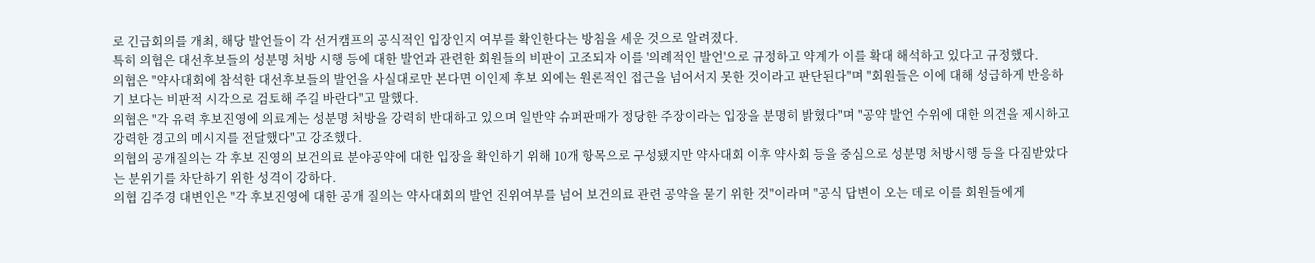로 긴급회의를 개최, 해당 발언들이 각 선거캠프의 공식적인 입장인지 여부를 확인한다는 방침을 세운 것으로 알려졌다.
특히 의협은 대선후보들의 성분명 처방 시행 등에 대한 발언과 관련한 회원들의 비판이 고조되자 이를 '의례적인 발언'으로 규정하고 약계가 이를 확대 해석하고 있다고 규정했다.
의협은 "약사대회에 참석한 대선후보들의 발언을 사실대로만 본다면 이인제 후보 외에는 원론적인 접근을 넘어서지 못한 것이라고 판단된다"며 "회원들은 이에 대해 성급하게 반응하기 보다는 비판적 시각으로 검토해 주길 바란다"고 말했다.
의협은 "각 유력 후보진영에 의료계는 성분명 처방을 강력히 반대하고 있으며 일반약 슈퍼판매가 정당한 주장이라는 입장을 분명히 밝혔다"며 "공약 발언 수위에 대한 의견을 제시하고 강력한 경고의 메시지를 전달했다"고 강조했다.
의협의 공개질의는 각 후보 진영의 보건의료 분야공약에 대한 입장을 확인하기 위해 10개 항목으로 구성됐지만 약사대회 이후 약사회 등을 중심으로 성분명 처방시행 등을 다짐받았다는 분위기를 차단하기 위한 성격이 강하다.
의협 김주경 대변인은 "각 후보진영에 대한 공개 질의는 약사대회의 발언 진위여부를 넘어 보건의료 관련 공약을 묻기 위한 것"이라며 "공식 답변이 오는 데로 이를 회원들에게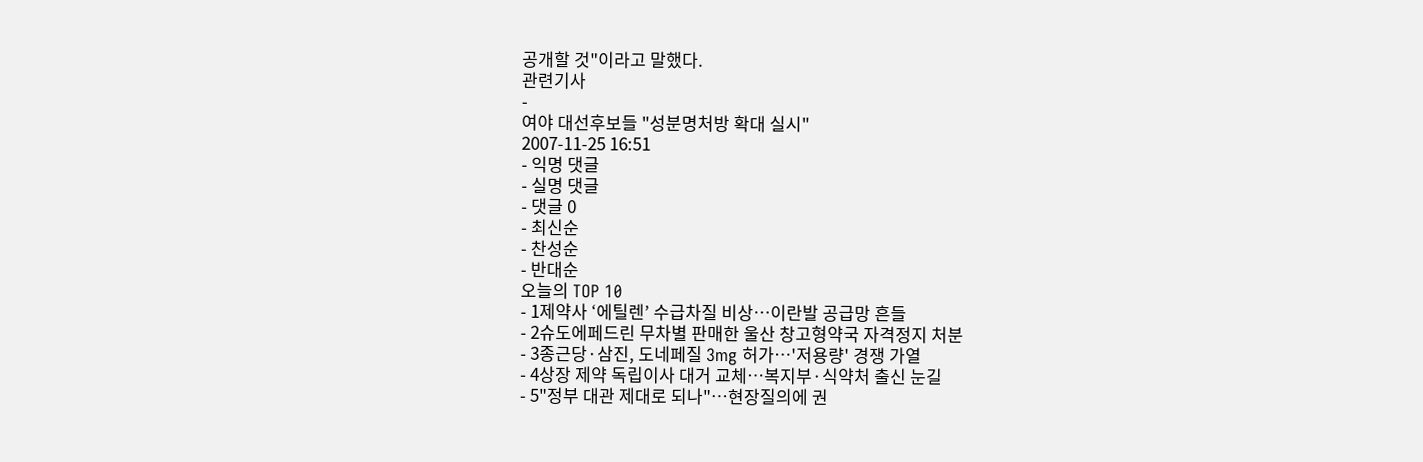공개할 것"이라고 말했다.
관련기사
-
여야 대선후보들 "성분명처방 확대 실시"
2007-11-25 16:51
- 익명 댓글
- 실명 댓글
- 댓글 0
- 최신순
- 찬성순
- 반대순
오늘의 TOP 10
- 1제약사 ‘에틸렌’ 수급차질 비상…이란발 공급망 흔들
- 2슈도에페드린 무차별 판매한 울산 창고형약국 자격정지 처분
- 3종근당·삼진, 도네페질 3mg 허가…'저용량' 경쟁 가열
- 4상장 제약 독립이사 대거 교체…복지부·식약처 출신 눈길
- 5"정부 대관 제대로 되나"…현장질의에 권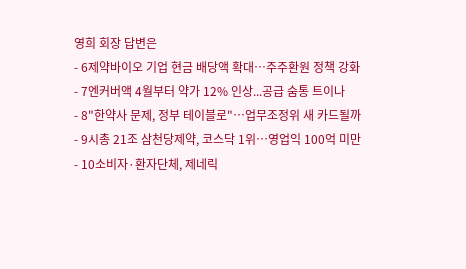영희 회장 답변은
- 6제약바이오 기업 현금 배당액 확대…주주환원 정책 강화
- 7엔커버액 4월부터 약가 12% 인상...공급 숨통 트이나
- 8"한약사 문제, 정부 테이블로"…업무조정위 새 카드될까
- 9시총 21조 삼천당제약, 코스닥 1위…영업익 100억 미만
- 10소비자·환자단체, 제네릭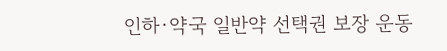인하·약국 일반약 선택권 보장 운동